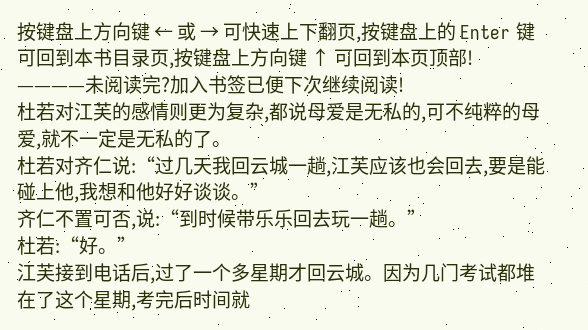按键盘上方向键 ← 或 → 可快速上下翻页,按键盘上的 Enter 键可回到本书目录页,按键盘上方向键 ↑ 可回到本页顶部!
————未阅读完?加入书签已便下次继续阅读!
杜若对江芙的感情则更为复杂,都说母爱是无私的,可不纯粹的母爱,就不一定是无私的了。
杜若对齐仁说:“过几天我回云城一趟,江芙应该也会回去,要是能碰上他,我想和他好好谈谈。”
齐仁不置可否,说:“到时候带乐乐回去玩一趟。”
杜若:“好。”
江芙接到电话后,过了一个多星期才回云城。因为几门考试都堆在了这个星期,考完后时间就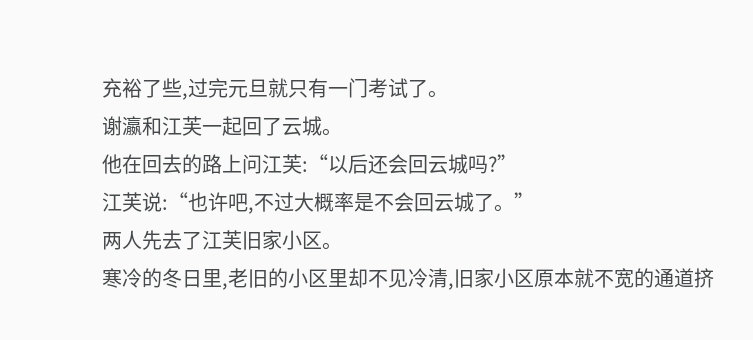充裕了些,过完元旦就只有一门考试了。
谢瀛和江芙一起回了云城。
他在回去的路上问江芙:“以后还会回云城吗?”
江芙说:“也许吧,不过大概率是不会回云城了。”
两人先去了江芙旧家小区。
寒冷的冬日里,老旧的小区里却不见冷清,旧家小区原本就不宽的通道挤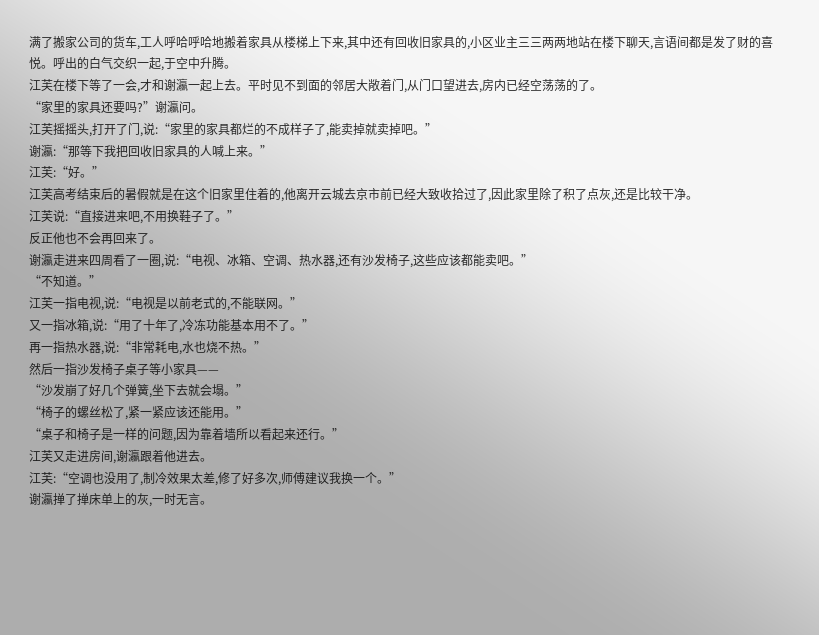满了搬家公司的货车,工人呼哈呼哈地搬着家具从楼梯上下来,其中还有回收旧家具的,小区业主三三两两地站在楼下聊天,言语间都是发了财的喜悦。呼出的白气交织一起,于空中升腾。
江芙在楼下等了一会,才和谢瀛一起上去。平时见不到面的邻居大敞着门,从门口望进去,房内已经空荡荡的了。
“家里的家具还要吗?”谢瀛问。
江芙摇摇头,打开了门,说:“家里的家具都烂的不成样子了,能卖掉就卖掉吧。”
谢瀛:“那等下我把回收旧家具的人喊上来。”
江芙:“好。”
江芙高考结束后的暑假就是在这个旧家里住着的,他离开云城去京市前已经大致收拾过了,因此家里除了积了点灰,还是比较干净。
江芙说:“直接进来吧,不用换鞋子了。”
反正他也不会再回来了。
谢瀛走进来四周看了一圈,说:“电视、冰箱、空调、热水器,还有沙发椅子,这些应该都能卖吧。”
“不知道。”
江芙一指电视,说:“电视是以前老式的,不能联网。”
又一指冰箱,说:“用了十年了,冷冻功能基本用不了。”
再一指热水器,说:“非常耗电,水也烧不热。”
然后一指沙发椅子桌子等小家具——
“沙发崩了好几个弹簧,坐下去就会塌。”
“椅子的螺丝松了,紧一紧应该还能用。”
“桌子和椅子是一样的问题,因为靠着墙所以看起来还行。”
江芙又走进房间,谢瀛跟着他进去。
江芙:“空调也没用了,制冷效果太差,修了好多次,师傅建议我换一个。”
谢瀛掸了掸床单上的灰,一时无言。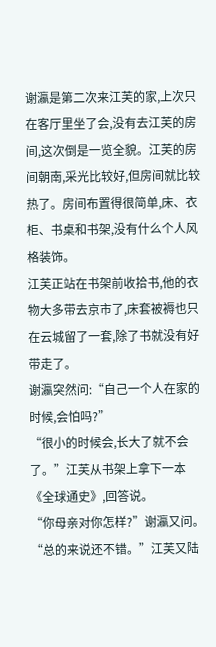谢瀛是第二次来江芙的家,上次只在客厅里坐了会,没有去江芙的房间,这次倒是一览全貌。江芙的房间朝南,采光比较好,但房间就比较热了。房间布置得很简单,床、衣柜、书桌和书架,没有什么个人风格装饰。
江芙正站在书架前收拾书,他的衣物大多带去京市了,床套被褥也只在云城留了一套,除了书就没有好带走了。
谢瀛突然问:“自己一个人在家的时候,会怕吗?”
“很小的时候会,长大了就不会了。”江芙从书架上拿下一本《全球通史》,回答说。
“你母亲对你怎样?”谢瀛又问。
“总的来说还不错。”江芙又陆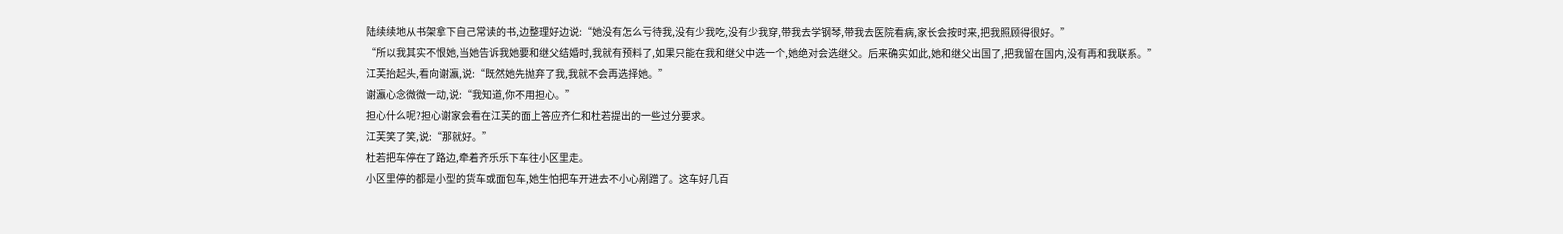陆续续地从书架拿下自己常读的书,边整理好边说:“她没有怎么亏待我,没有少我吃,没有少我穿,带我去学钢琴,带我去医院看病,家长会按时来,把我照顾得很好。”
“所以我其实不恨她,当她告诉我她要和继父结婚时,我就有预料了,如果只能在我和继父中选一个,她绝对会选继父。后来确实如此,她和继父出国了,把我留在国内,没有再和我联系。”
江芙抬起头,看向谢瀛,说:“既然她先抛弃了我,我就不会再选择她。”
谢瀛心念微微一动,说:“我知道,你不用担心。”
担心什么呢?担心谢家会看在江芙的面上答应齐仁和杜若提出的一些过分要求。
江芙笑了笑,说:“那就好。”
杜若把车停在了路边,牵着齐乐乐下车往小区里走。
小区里停的都是小型的货车或面包车,她生怕把车开进去不小心剐蹭了。这车好几百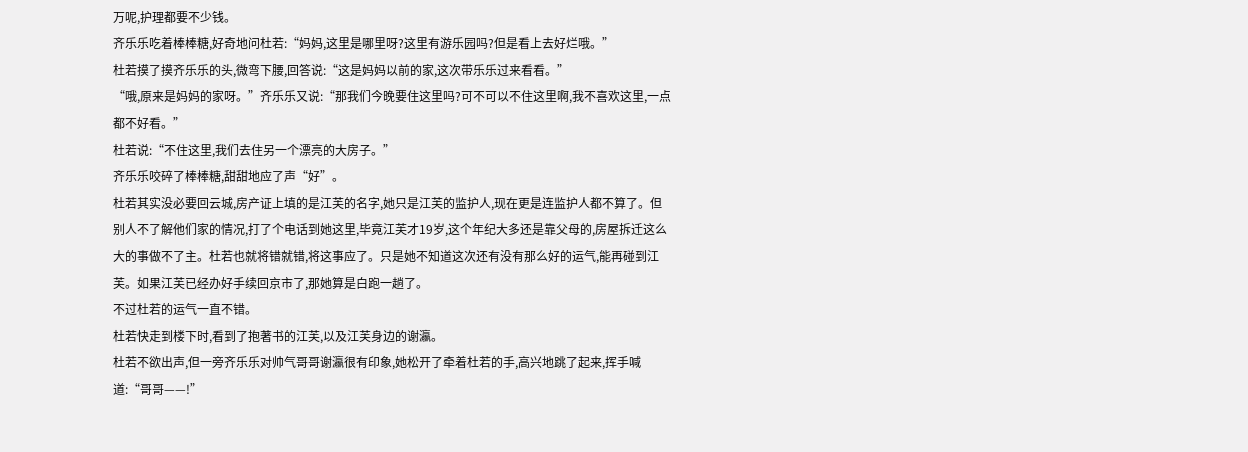万呢,护理都要不少钱。
齐乐乐吃着棒棒糖,好奇地问杜若:“妈妈,这里是哪里呀?这里有游乐园吗?但是看上去好烂哦。”
杜若摸了摸齐乐乐的头,微弯下腰,回答说:“这是妈妈以前的家,这次带乐乐过来看看。”
“哦,原来是妈妈的家呀。”齐乐乐又说:“那我们今晚要住这里吗?可不可以不住这里啊,我不喜欢这里,一点都不好看。”
杜若说:“不住这里,我们去住另一个漂亮的大房子。”
齐乐乐咬碎了棒棒糖,甜甜地应了声“好”。
杜若其实没必要回云城,房产证上填的是江芙的名字,她只是江芙的监护人,现在更是连监护人都不算了。但别人不了解他们家的情况,打了个电话到她这里,毕竟江芙才19岁,这个年纪大多还是靠父母的,房屋拆迁这么大的事做不了主。杜若也就将错就错,将这事应了。只是她不知道这次还有没有那么好的运气,能再碰到江芙。如果江芙已经办好手续回京市了,那她算是白跑一趟了。
不过杜若的运气一直不错。
杜若快走到楼下时,看到了抱著书的江芙,以及江芙身边的谢瀛。
杜若不欲出声,但一旁齐乐乐对帅气哥哥谢瀛很有印象,她松开了牵着杜若的手,高兴地跳了起来,挥手喊道:“哥哥——!”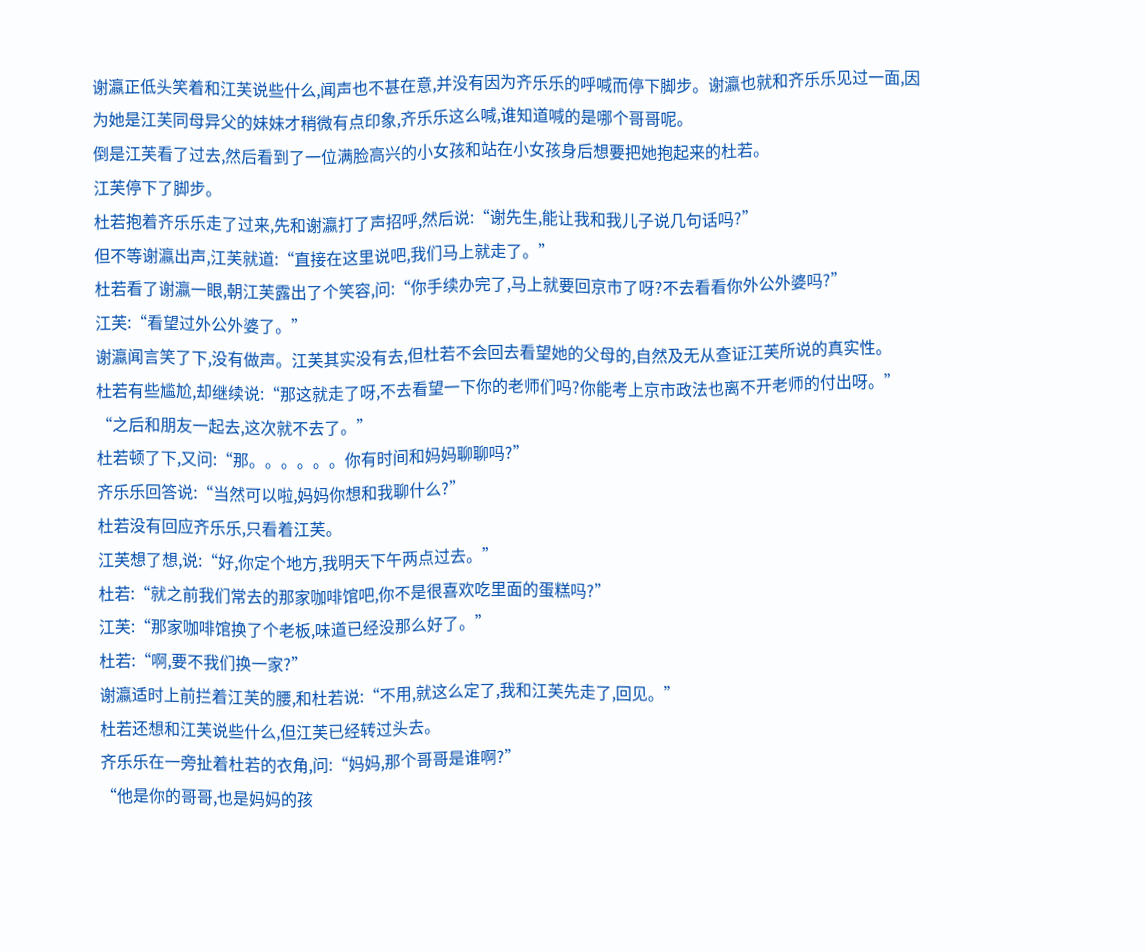谢瀛正低头笑着和江芙说些什么,闻声也不甚在意,并没有因为齐乐乐的呼喊而停下脚步。谢瀛也就和齐乐乐见过一面,因为她是江芙同母异父的妹妹才稍微有点印象,齐乐乐这么喊,谁知道喊的是哪个哥哥呢。
倒是江芙看了过去,然后看到了一位满脸高兴的小女孩和站在小女孩身后想要把她抱起来的杜若。
江芙停下了脚步。
杜若抱着齐乐乐走了过来,先和谢瀛打了声招呼,然后说:“谢先生,能让我和我儿子说几句话吗?”
但不等谢瀛出声,江芙就道:“直接在这里说吧,我们马上就走了。”
杜若看了谢瀛一眼,朝江芙露出了个笑容,问:“你手续办完了,马上就要回京市了呀?不去看看你外公外婆吗?”
江芙:“看望过外公外婆了。”
谢瀛闻言笑了下,没有做声。江芙其实没有去,但杜若不会回去看望她的父母的,自然及无从查证江芙所说的真实性。
杜若有些尴尬,却继续说:“那这就走了呀,不去看望一下你的老师们吗?你能考上京市政法也离不开老师的付出呀。”
“之后和朋友一起去,这次就不去了。”
杜若顿了下,又问:“那。。。。。。你有时间和妈妈聊聊吗?”
齐乐乐回答说:“当然可以啦,妈妈你想和我聊什么?”
杜若没有回应齐乐乐,只看着江芙。
江芙想了想,说:“好,你定个地方,我明天下午两点过去。”
杜若:“就之前我们常去的那家咖啡馆吧,你不是很喜欢吃里面的蛋糕吗?”
江芙:“那家咖啡馆换了个老板,味道已经没那么好了。”
杜若:“啊,要不我们换一家?”
谢瀛适时上前拦着江芙的腰,和杜若说:“不用,就这么定了,我和江芙先走了,回见。”
杜若还想和江芙说些什么,但江芙已经转过头去。
齐乐乐在一旁扯着杜若的衣角,问:“妈妈,那个哥哥是谁啊?”
“他是你的哥哥,也是妈妈的孩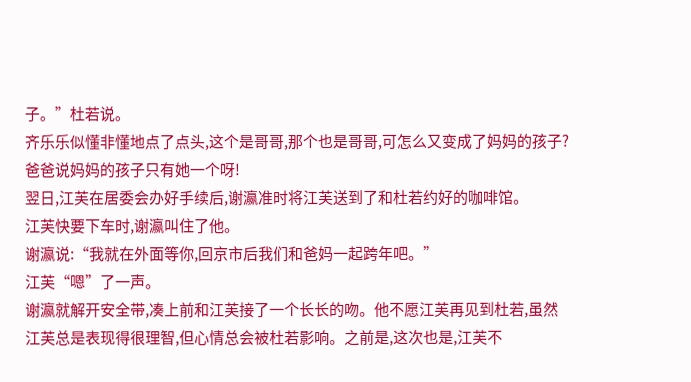子。”杜若说。
齐乐乐似懂非懂地点了点头,这个是哥哥,那个也是哥哥,可怎么又变成了妈妈的孩子?爸爸说妈妈的孩子只有她一个呀!
翌日,江芙在居委会办好手续后,谢瀛准时将江芙送到了和杜若约好的咖啡馆。
江芙快要下车时,谢瀛叫住了他。
谢瀛说:“我就在外面等你,回京市后我们和爸妈一起跨年吧。”
江芙“嗯”了一声。
谢瀛就解开安全带,凑上前和江芙接了一个长长的吻。他不愿江芙再见到杜若,虽然江芙总是表现得很理智,但心情总会被杜若影响。之前是,这次也是,江芙不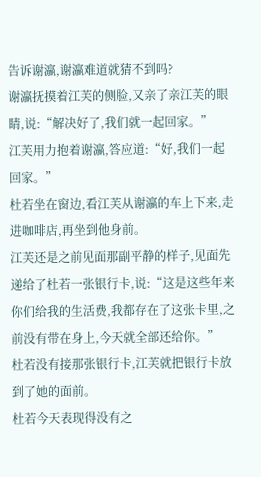告诉谢瀛,谢瀛难道就猜不到吗?
谢瀛抚摸着江芙的侧脸,又亲了亲江芙的眼睛,说:“解决好了,我们就一起回家。”
江芙用力抱着谢瀛,答应道:“好,我们一起回家。”
杜若坐在窗边,看江芙从谢瀛的车上下来,走进咖啡店,再坐到他身前。
江芙还是之前见面那副平静的样子,见面先递给了杜若一张银行卡,说:“这是这些年来你们给我的生活费,我都存在了这张卡里,之前没有带在身上,今天就全部还给你。”
杜若没有接那张银行卡,江芙就把银行卡放到了她的面前。
杜若今天表现得没有之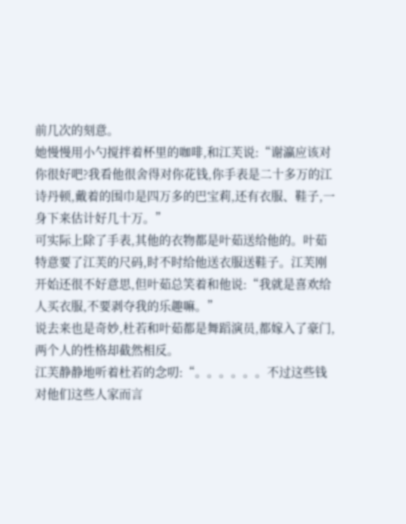前几次的刻意。
她慢慢用小勺搅拌着杯里的咖啡,和江芙说:“谢瀛应该对你很好吧?我看他很舍得对你花钱,你手表是二十多万的江诗丹顿,戴着的围巾是四万多的巴宝莉,还有衣服、鞋子,一身下来估计好几十万。”
可实际上除了手表,其他的衣物都是叶茹送给他的。叶茹特意要了江芙的尺码,时不时给他送衣服送鞋子。江芙刚开始还很不好意思,但叶茹总笑着和他说:“我就是喜欢给人买衣服,不要剥夺我的乐趣嘛。”
说去来也是奇妙,杜若和叶茹都是舞蹈演员,都嫁入了豪门,两个人的性格却截然相反。
江芙静静地听着杜若的念叨:“。。。。。。不过这些钱对他们这些人家而言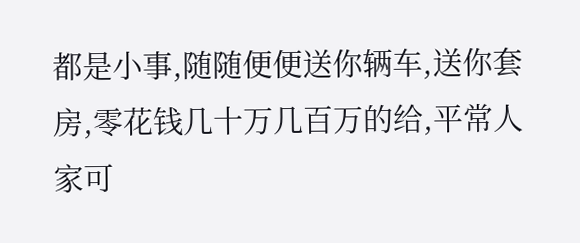都是小事,随随便便送你辆车,送你套房,零花钱几十万几百万的给,平常人家可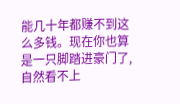能几十年都赚不到这么多钱。现在你也算是一只脚踏进豪门了,自然看不上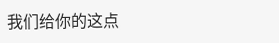我们给你的这点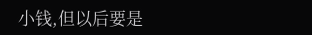小钱,但以后要是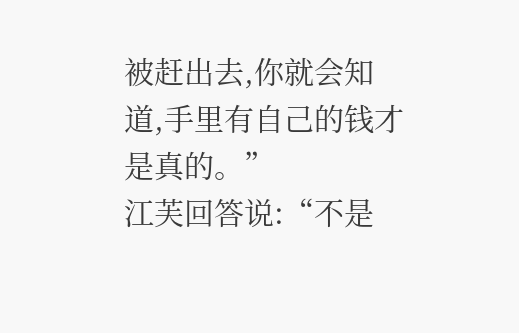被赶出去,你就会知道,手里有自己的钱才是真的。”
江芙回答说:“不是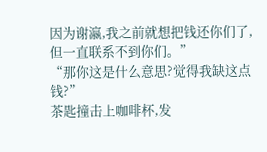因为谢瀛,我之前就想把钱还你们了,但一直联系不到你们。”
“那你这是什么意思?觉得我缺这点钱?”
茶匙撞击上咖啡杯,发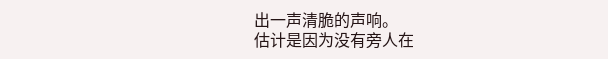出一声清脆的声响。
估计是因为没有旁人在